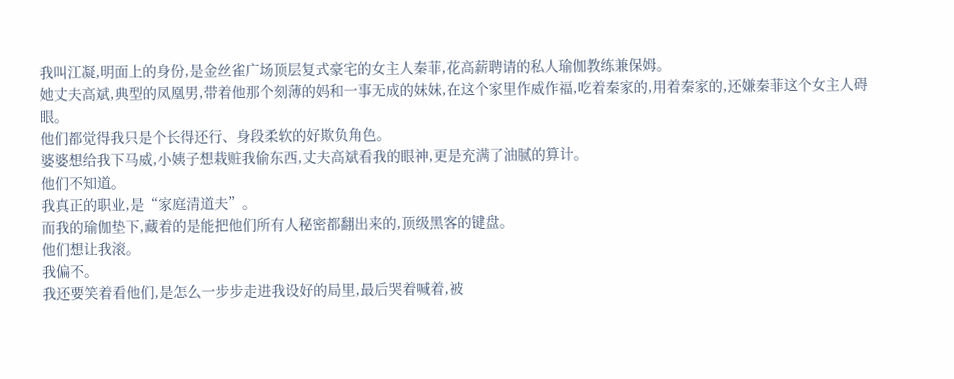我叫江凝,明面上的身份,是金丝雀广场顶层复式豪宅的女主人秦菲,花高薪聘请的私人瑜伽教练兼保姆。
她丈夫高斌,典型的凤凰男,带着他那个刻薄的妈和一事无成的妹妹,在这个家里作威作福,吃着秦家的,用着秦家的,还嫌秦菲这个女主人碍眼。
他们都觉得我只是个长得还行、身段柔软的好欺负角色。
婆婆想给我下马威,小姨子想栽赃我偷东西,丈夫高斌看我的眼神,更是充满了油腻的算计。
他们不知道。
我真正的职业,是“家庭清道夫”。
而我的瑜伽垫下,藏着的是能把他们所有人秘密都翻出来的,顶级黑客的键盘。
他们想让我滚。
我偏不。
我还要笑着看他们,是怎么一步步走进我设好的局里,最后哭着喊着,被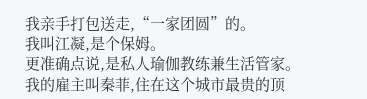我亲手打包送走,“一家团圆”的。
我叫江凝,是个保姆。
更准确点说,是私人瑜伽教练兼生活管家。
我的雇主叫秦菲,住在这个城市最贵的顶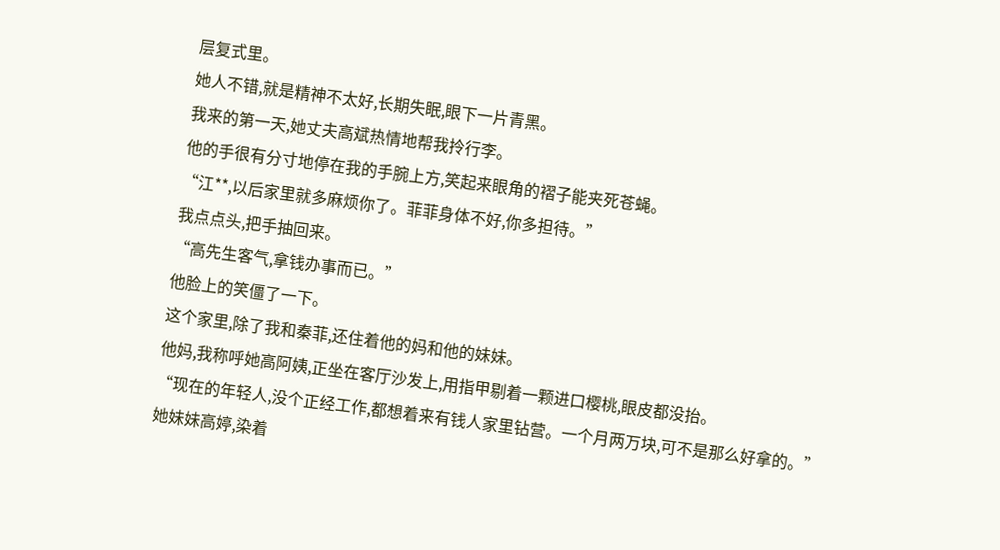层复式里。
她人不错,就是精神不太好,长期失眠,眼下一片青黑。
我来的第一天,她丈夫高斌热情地帮我拎行李。
他的手很有分寸地停在我的手腕上方,笑起来眼角的褶子能夹死苍蝇。
“江**,以后家里就多麻烦你了。菲菲身体不好,你多担待。”
我点点头,把手抽回来。
“高先生客气,拿钱办事而已。”
他脸上的笑僵了一下。
这个家里,除了我和秦菲,还住着他的妈和他的妹妹。
他妈,我称呼她高阿姨,正坐在客厅沙发上,用指甲剔着一颗进口樱桃,眼皮都没抬。
“现在的年轻人,没个正经工作,都想着来有钱人家里钻营。一个月两万块,可不是那么好拿的。”
她妹妹高婷,染着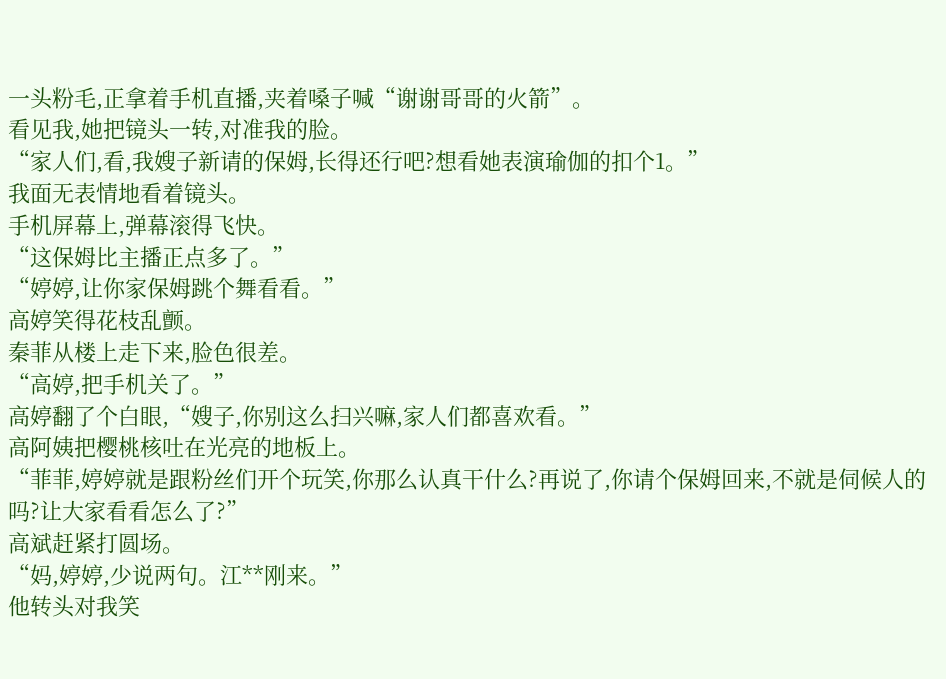一头粉毛,正拿着手机直播,夹着嗓子喊“谢谢哥哥的火箭”。
看见我,她把镜头一转,对准我的脸。
“家人们,看,我嫂子新请的保姆,长得还行吧?想看她表演瑜伽的扣个1。”
我面无表情地看着镜头。
手机屏幕上,弹幕滚得飞快。
“这保姆比主播正点多了。”
“婷婷,让你家保姆跳个舞看看。”
高婷笑得花枝乱颤。
秦菲从楼上走下来,脸色很差。
“高婷,把手机关了。”
高婷翻了个白眼,“嫂子,你别这么扫兴嘛,家人们都喜欢看。”
高阿姨把樱桃核吐在光亮的地板上。
“菲菲,婷婷就是跟粉丝们开个玩笑,你那么认真干什么?再说了,你请个保姆回来,不就是伺候人的吗?让大家看看怎么了?”
高斌赶紧打圆场。
“妈,婷婷,少说两句。江**刚来。”
他转头对我笑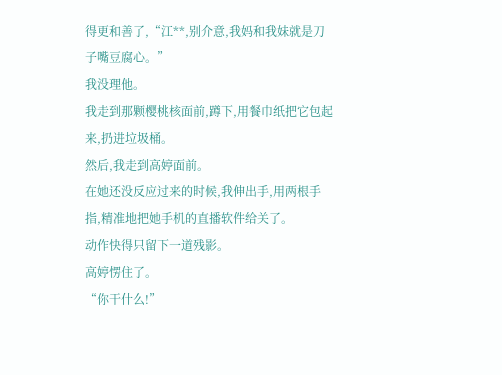得更和善了,“江**,别介意,我妈和我妹就是刀子嘴豆腐心。”
我没理他。
我走到那颗樱桃核面前,蹲下,用餐巾纸把它包起来,扔进垃圾桶。
然后,我走到高婷面前。
在她还没反应过来的时候,我伸出手,用两根手指,精准地把她手机的直播软件给关了。
动作快得只留下一道残影。
高婷愣住了。
“你干什么!”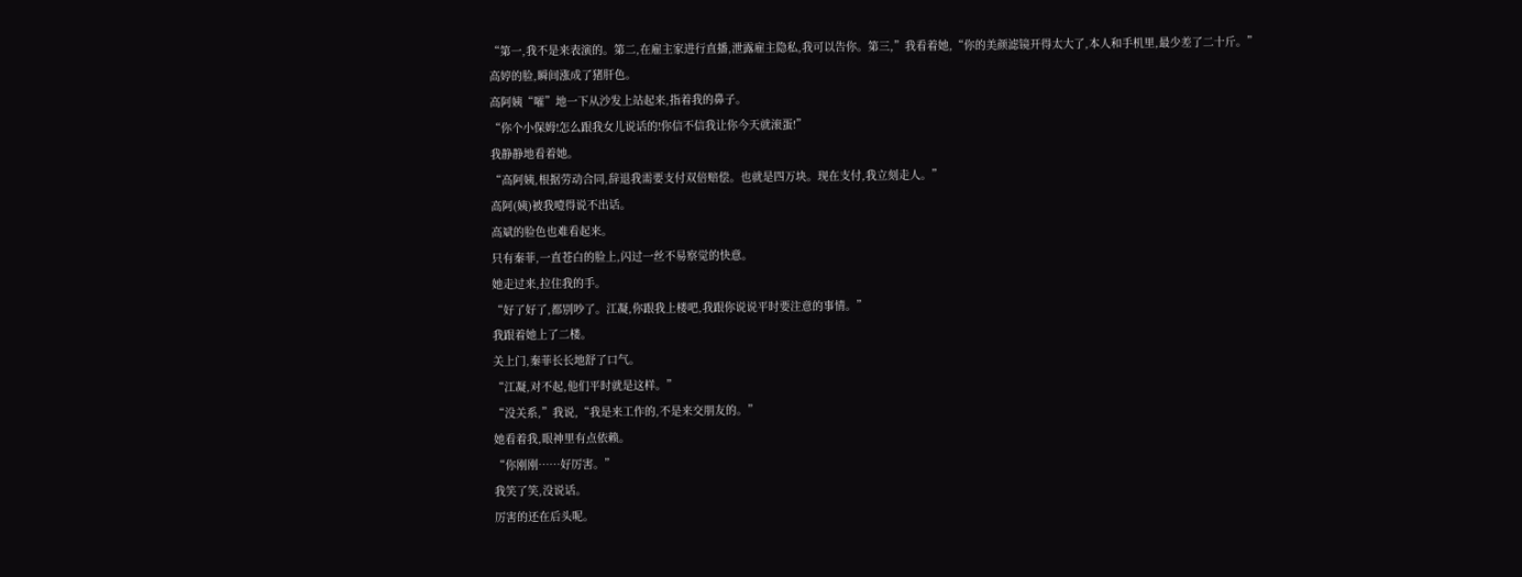“第一,我不是来表演的。第二,在雇主家进行直播,泄露雇主隐私,我可以告你。第三,”我看着她,“你的美颜滤镜开得太大了,本人和手机里,最少差了二十斤。”
高婷的脸,瞬间涨成了猪肝色。
高阿姨“嚯”地一下从沙发上站起来,指着我的鼻子。
“你个小保姆!怎么跟我女儿说话的!你信不信我让你今天就滚蛋!”
我静静地看着她。
“高阿姨,根据劳动合同,辞退我需要支付双倍赔偿。也就是四万块。现在支付,我立刻走人。”
高阿(姨)被我噎得说不出话。
高斌的脸色也难看起来。
只有秦菲,一直苍白的脸上,闪过一丝不易察觉的快意。
她走过来,拉住我的手。
“好了好了,都别吵了。江凝,你跟我上楼吧,我跟你说说平时要注意的事情。”
我跟着她上了二楼。
关上门,秦菲长长地舒了口气。
“江凝,对不起,他们平时就是这样。”
“没关系,”我说,“我是来工作的,不是来交朋友的。”
她看着我,眼神里有点依赖。
“你刚刚……好厉害。”
我笑了笑,没说话。
厉害的还在后头呢。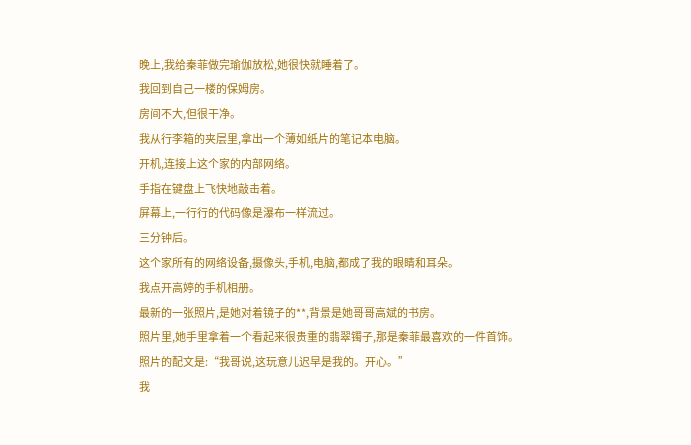晚上,我给秦菲做完瑜伽放松,她很快就睡着了。
我回到自己一楼的保姆房。
房间不大,但很干净。
我从行李箱的夹层里,拿出一个薄如纸片的笔记本电脑。
开机,连接上这个家的内部网络。
手指在键盘上飞快地敲击着。
屏幕上,一行行的代码像是瀑布一样流过。
三分钟后。
这个家所有的网络设备,摄像头,手机,电脑,都成了我的眼睛和耳朵。
我点开高婷的手机相册。
最新的一张照片,是她对着镜子的**,背景是她哥哥高斌的书房。
照片里,她手里拿着一个看起来很贵重的翡翠镯子,那是秦菲最喜欢的一件首饰。
照片的配文是:“我哥说,这玩意儿迟早是我的。开心。”
我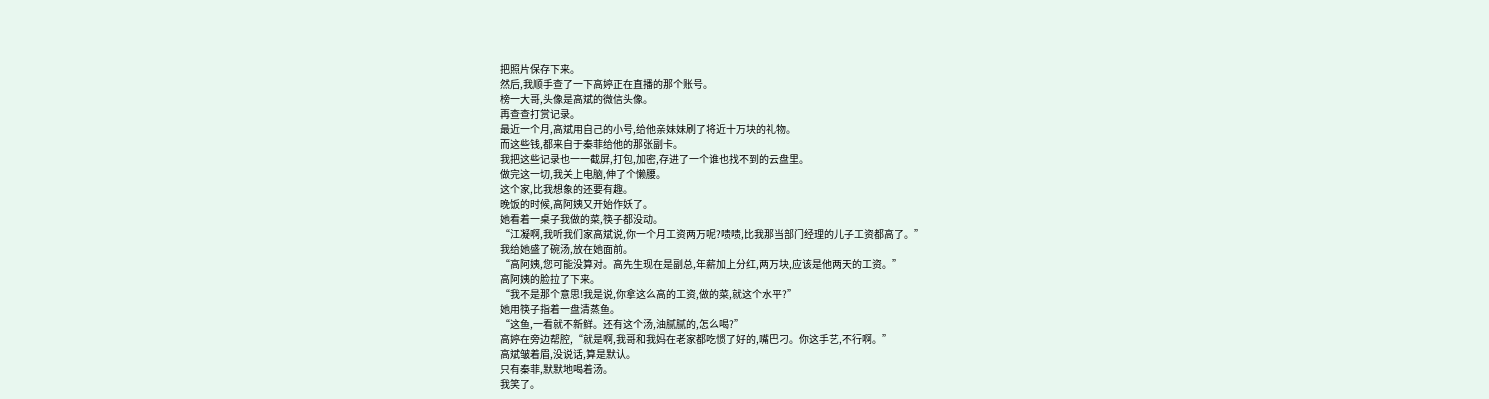把照片保存下来。
然后,我顺手查了一下高婷正在直播的那个账号。
榜一大哥,头像是高斌的微信头像。
再查查打赏记录。
最近一个月,高斌用自己的小号,给他亲妹妹刷了将近十万块的礼物。
而这些钱,都来自于秦菲给他的那张副卡。
我把这些记录也一一截屏,打包,加密,存进了一个谁也找不到的云盘里。
做完这一切,我关上电脑,伸了个懒腰。
这个家,比我想象的还要有趣。
晚饭的时候,高阿姨又开始作妖了。
她看着一桌子我做的菜,筷子都没动。
“江凝啊,我听我们家高斌说,你一个月工资两万呢?啧啧,比我那当部门经理的儿子工资都高了。”
我给她盛了碗汤,放在她面前。
“高阿姨,您可能没算对。高先生现在是副总,年薪加上分红,两万块,应该是他两天的工资。”
高阿姨的脸拉了下来。
“我不是那个意思!我是说,你拿这么高的工资,做的菜,就这个水平?”
她用筷子指着一盘清蒸鱼。
“这鱼,一看就不新鲜。还有这个汤,油腻腻的,怎么喝?”
高婷在旁边帮腔,“就是啊,我哥和我妈在老家都吃惯了好的,嘴巴刁。你这手艺,不行啊。”
高斌皱着眉,没说话,算是默认。
只有秦菲,默默地喝着汤。
我笑了。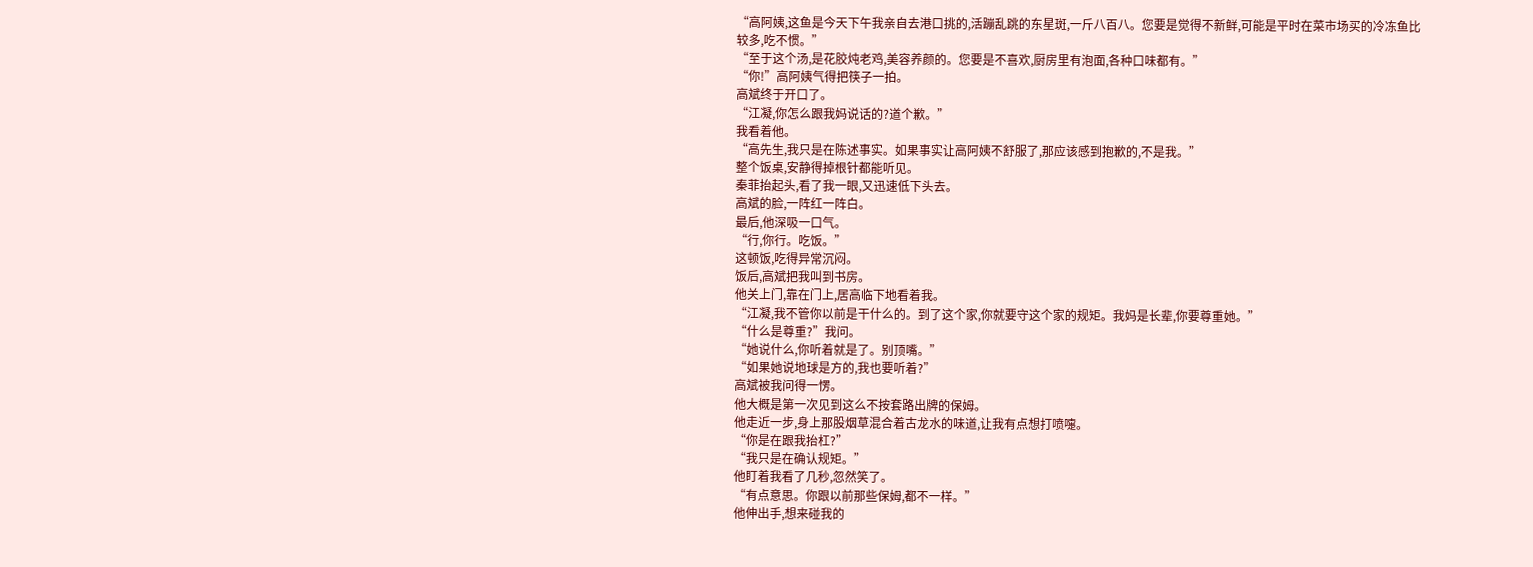“高阿姨,这鱼是今天下午我亲自去港口挑的,活蹦乱跳的东星斑,一斤八百八。您要是觉得不新鲜,可能是平时在菜市场买的冷冻鱼比较多,吃不惯。”
“至于这个汤,是花胶炖老鸡,美容养颜的。您要是不喜欢,厨房里有泡面,各种口味都有。”
“你!”高阿姨气得把筷子一拍。
高斌终于开口了。
“江凝,你怎么跟我妈说话的?道个歉。”
我看着他。
“高先生,我只是在陈述事实。如果事实让高阿姨不舒服了,那应该感到抱歉的,不是我。”
整个饭桌,安静得掉根针都能听见。
秦菲抬起头,看了我一眼,又迅速低下头去。
高斌的脸,一阵红一阵白。
最后,他深吸一口气。
“行,你行。吃饭。”
这顿饭,吃得异常沉闷。
饭后,高斌把我叫到书房。
他关上门,靠在门上,居高临下地看着我。
“江凝,我不管你以前是干什么的。到了这个家,你就要守这个家的规矩。我妈是长辈,你要尊重她。”
“什么是尊重?”我问。
“她说什么,你听着就是了。别顶嘴。”
“如果她说地球是方的,我也要听着?”
高斌被我问得一愣。
他大概是第一次见到这么不按套路出牌的保姆。
他走近一步,身上那股烟草混合着古龙水的味道,让我有点想打喷嚏。
“你是在跟我抬杠?”
“我只是在确认规矩。”
他盯着我看了几秒,忽然笑了。
“有点意思。你跟以前那些保姆,都不一样。”
他伸出手,想来碰我的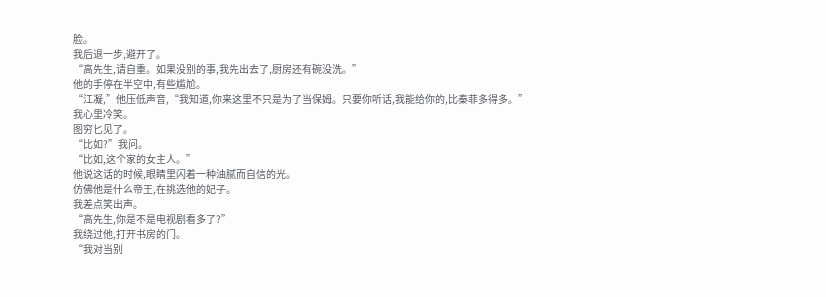脸。
我后退一步,避开了。
“高先生,请自重。如果没别的事,我先出去了,厨房还有碗没洗。”
他的手停在半空中,有些尴尬。
“江凝,”他压低声音,“我知道,你来这里不只是为了当保姆。只要你听话,我能给你的,比秦菲多得多。”
我心里冷笑。
图穷匕见了。
“比如?”我问。
“比如,这个家的女主人。”
他说这话的时候,眼睛里闪着一种油腻而自信的光。
仿佛他是什么帝王,在挑选他的妃子。
我差点笑出声。
“高先生,你是不是电视剧看多了?”
我绕过他,打开书房的门。
“我对当别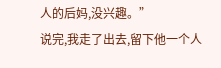人的后妈,没兴趣。”
说完,我走了出去,留下他一个人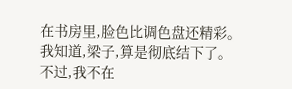在书房里,脸色比调色盘还精彩。
我知道,梁子,算是彻底结下了。
不过,我不在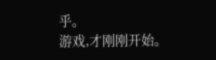乎。
游戏,才刚刚开始。